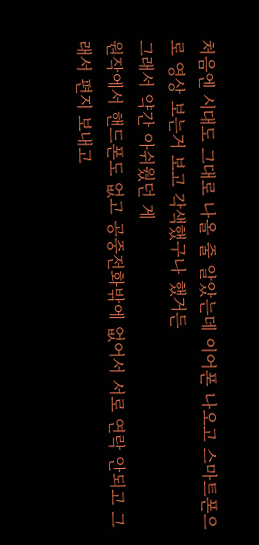처음엔 시대도 그대로 나올 줄 알았는데 이어폰 나오고 스마트폰으로 영상 보는거 보고 각색했구나 했거든
그래서 약간 아쉬웠던 게
원작에서 핸드폰도 없고 공중전화밖에 없어서 서로 연락 안되고 그래서 편지 보내고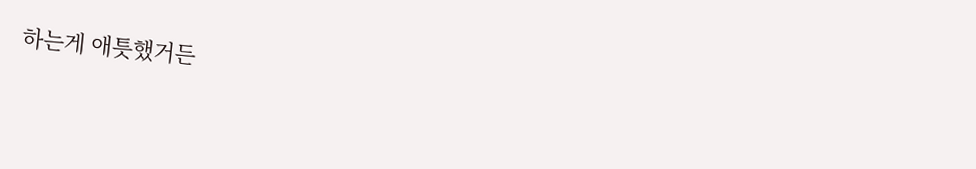하는게 애틋했거든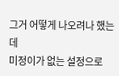그거 어떻게 나오려나 했는데
미정이가 없는 설정으로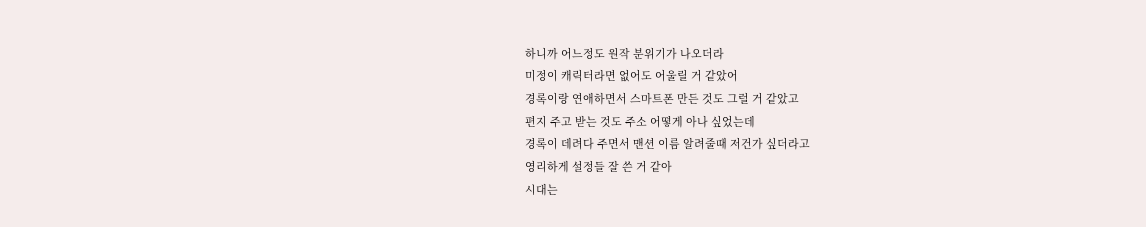하니까 어느정도 원작 분위기가 나오더라
미정이 캐릭터라면 없어도 어울릴 거 같았어
경록이랑 연애하면서 스마트폰 만든 것도 그럴 거 같았고
편지 주고 받는 것도 주소 어떻게 아나 싶었는데
경록이 데려다 주면서 맨션 이름 알려줄때 저건가 싶더라고
영리하게 설정들 잘 쓴 거 같아
시대는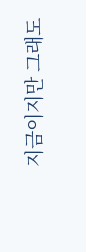지금이지만 그래도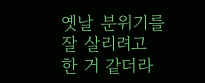옛날 분위기를 잘 살리려고 한 거 같더라